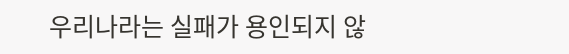우리나라는 실패가 용인되지 않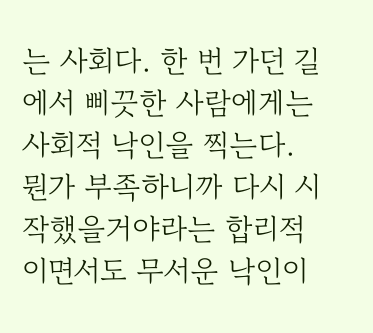는 사회다. 한 번 가던 길에서 삐끗한 사람에게는 사회적 낙인을 찍는다. 뭔가 부족하니까 다시 시작했을거야라는 합리적이면서도 무서운 낙인이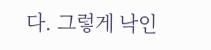다. 그렇게 낙인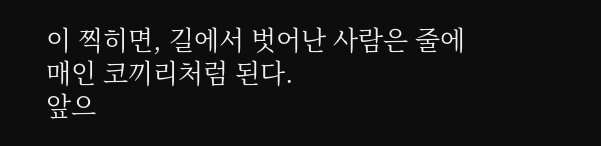이 찍히면, 길에서 벗어난 사람은 줄에 매인 코끼리처럼 된다.
앞으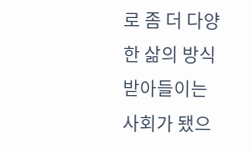로 좀 더 다양한 삶의 방식 받아들이는 사회가 됐으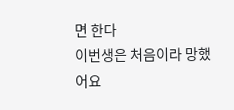면 한다
이번생은 처음이라 망했어요